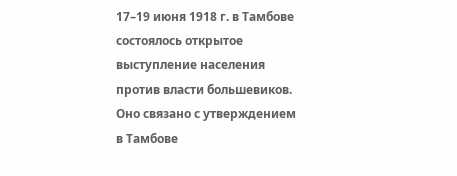17–19 июня 1918 г. в Тамбове состоялось открытое выступление населения против власти большевиков. Оно связано с утверждением в Тамбове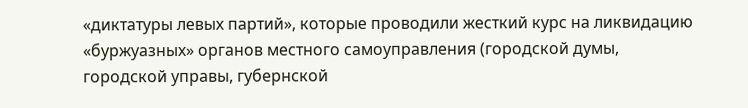«диктатуры левых партий», которые проводили жесткий курс на ликвидацию «буржуазных» органов местного самоуправления (городской думы, городской управы, губернской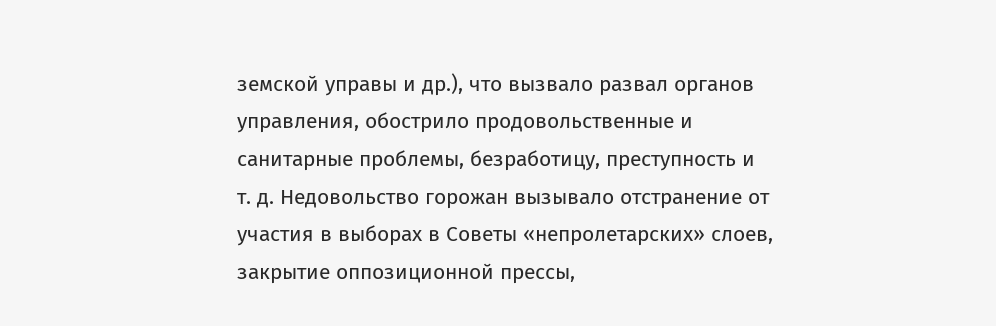земской управы и др.), что вызвало развал органов управления, обострило продовольственные и санитарные проблемы, безработицу, преступность и т. д. Недовольство горожан вызывало отстранение от участия в выборах в Советы «непролетарских» слоев, закрытие оппозиционной прессы,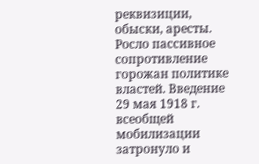реквизиции, обыски, аресты. Росло пассивное сопротивление горожан политике властей. Введение 29 мая 1918 г. всеобщей мобилизации затронуло и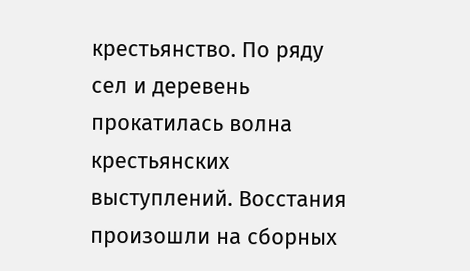крестьянство. По ряду сел и деревень прокатилась волна крестьянских выступлений. Восстания произошли на сборных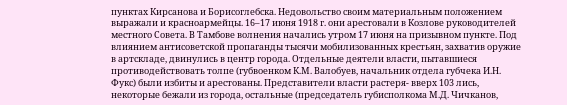пунктах Кирсанова и Борисоглебска. Недовольство своим материальным положением выражали и красноармейцы. 16–17 июня 1918 г. они арестовали в Козлове руководителей местного Совета. В Тамбове волнения начались утром 17 июня на призывном пункте. Под влиянием антисоветской пропаганды тысячи мобилизованных крестьян, захватив оружие в артскладе, двинулись в центр города. Отдельные деятели власти, пытавшиеся противодействовать толпе (губвоенком К.М. Валобуев, начальник отдела губчека И.Н. Фукс) были избиты и арестованы. Представители власти растеря- вверх 103 лись, некоторые бежали из города, остальные (председатель губисполкома М.Д. Чичканов,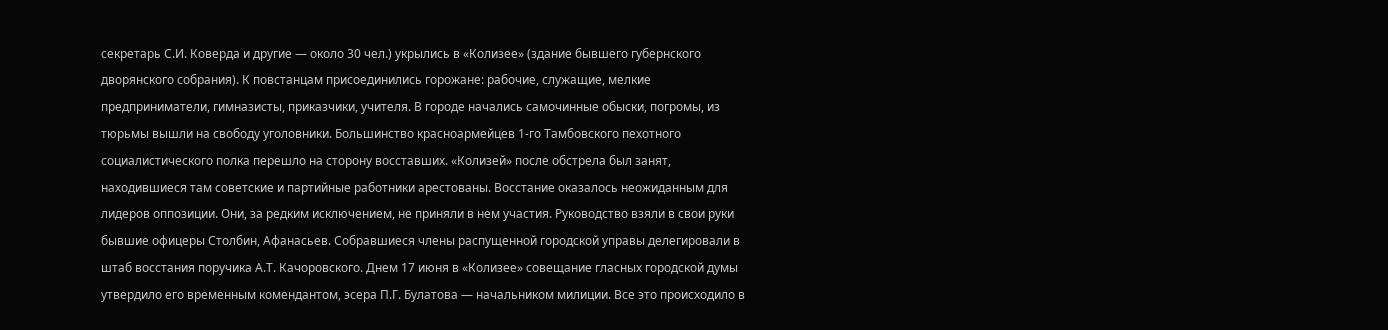секретарь С.И. Коверда и другие — около 30 чел.) укрылись в «Колизее» (здание бывшего губернского дворянского собрания). К повстанцам присоединились горожане: рабочие, служащие, мелкие предприниматели, гимназисты, приказчики, учителя. В городе начались самочинные обыски, погромы, из тюрьмы вышли на свободу уголовники. Большинство красноармейцев 1-го Тамбовского пехотного социалистического полка перешло на сторону восставших. «Колизей» после обстрела был занят, находившиеся там советские и партийные работники арестованы. Восстание оказалось неожиданным для лидеров оппозиции. Они, за редким исключением, не приняли в нем участия. Руководство взяли в свои руки бывшие офицеры Столбин, Афанасьев. Собравшиеся члены распущенной городской управы делегировали в штаб восстания поручика А.Т. Качоровского. Днем 17 июня в «Колизее» совещание гласных городской думы утвердило его временным комендантом, эсера П.Г. Булатова — начальником милиции. Все это происходило в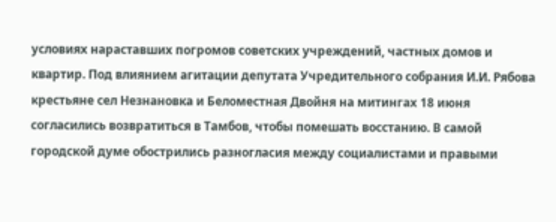условиях нараставших погромов советских учреждений, частных домов и квартир. Под влиянием агитации депутата Учредительного собрания И.И. Рябова крестьяне сел Незнановка и Беломестная Двойня на митингах 18 июня согласились возвратиться в Тамбов, чтобы помешать восстанию. В самой городской думе обострились разногласия между социалистами и правыми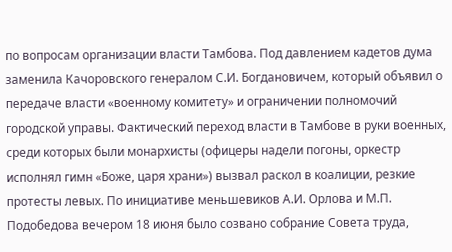по вопросам организации власти Тамбова. Под давлением кадетов дума заменила Качоровского генералом С.И. Богдановичем, который объявил о передаче власти «военному комитету» и ограничении полномочий городской управы. Фактический переход власти в Тамбове в руки военных, среди которых были монархисты (офицеры надели погоны, оркестр исполнял гимн «Боже, царя храни») вызвал раскол в коалиции, резкие протесты левых. По инициативе меньшевиков А.И. Орлова и М.П. Подобедова вечером 18 июня было созвано собрание Совета труда,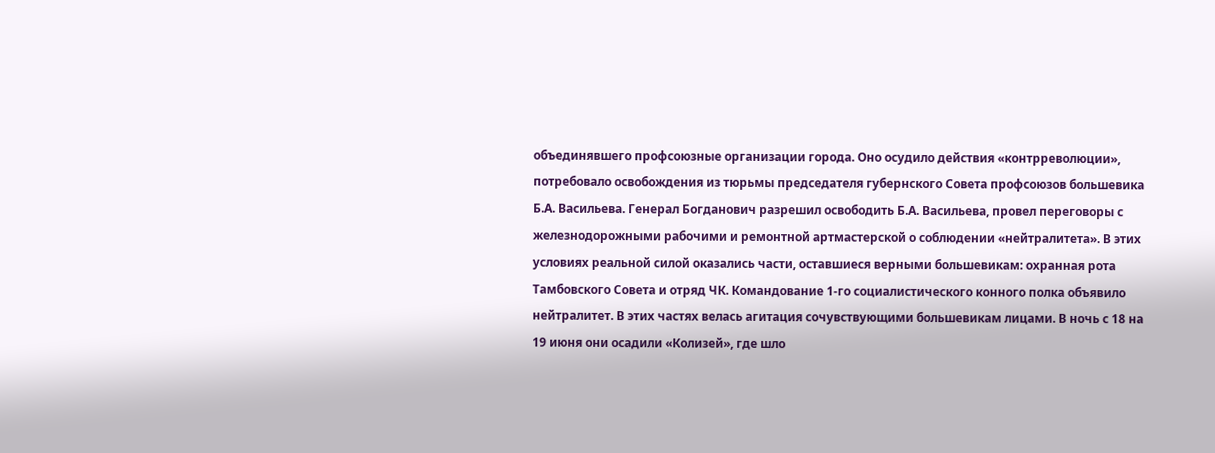объединявшего профсоюзные организации города. Оно осудило действия «контрреволюции», потребовало освобождения из тюрьмы председателя губернского Совета профсоюзов большевика Б.А. Васильева. Генерал Богданович разрешил освободить Б.А. Васильева, провел переговоры с железнодорожными рабочими и ремонтной артмастерской о соблюдении «нейтралитета». В этих условиях реальной силой оказались части, оставшиеся верными большевикам: охранная рота Тамбовского Совета и отряд ЧК. Командование 1-го социалистического конного полка объявило нейтралитет. В этих частях велась агитация сочувствующими большевикам лицами. В ночь с 18 на 19 июня они осадили «Колизей», где шло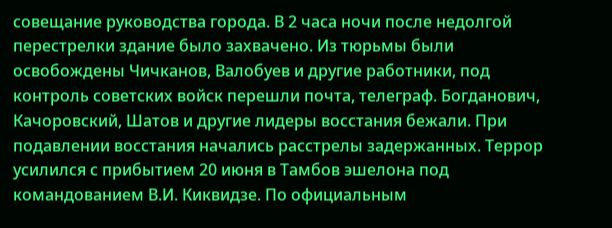совещание руководства города. В 2 часа ночи после недолгой перестрелки здание было захвачено. Из тюрьмы были освобождены Чичканов, Валобуев и другие работники, под контроль советских войск перешли почта, телеграф. Богданович, Качоровский, Шатов и другие лидеры восстания бежали. При подавлении восстания начались расстрелы задержанных. Террор усилился с прибытием 20 июня в Тамбов эшелона под командованием В.И. Киквидзе. По официальным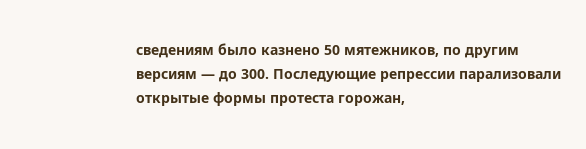сведениям было казнено 50 мятежников, по другим версиям — до 300. Последующие репрессии парализовали открытые формы протеста горожан,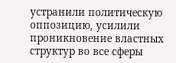устранили политическую оппозицию, усилили проникновение властных структур во все сферы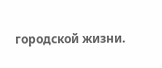городской жизни.